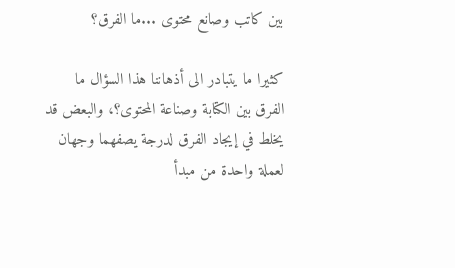بين كاتب وصانع محتوى ...ما الفرق؟

كثيرا ما يتبادر الى أذهاننا هذا السؤال ما الفرق بين الكتابة وصناعة المحتوى؟، والبعض قد يخلط في إيجاد الفرق لدرجة يصفهما وجهان لعملة واحدة من مبدأ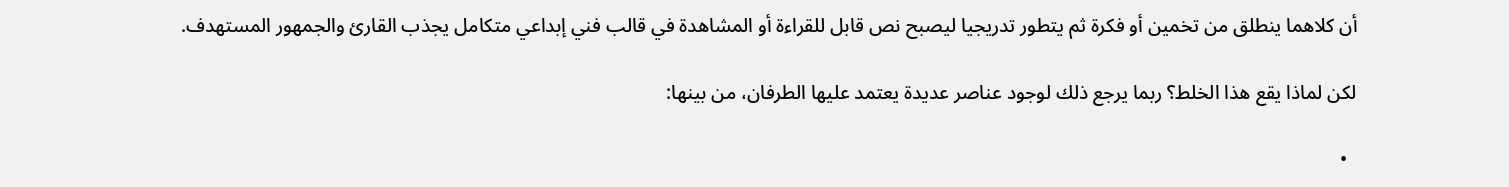أن كلاهما ينطلق من تخمين أو فكرة ثم يتطور تدريجيا ليصبح نص قابل للقراءة أو المشاهدة في قالب فني إبداعي متكامل يجذب القارئ والجمهور المستهدف.

لكن لماذا يقع هذا الخلط؟ ربما يرجع ذلك لوجود عناصر عديدة يعتمد عليها الطرفان، من بينها:

  •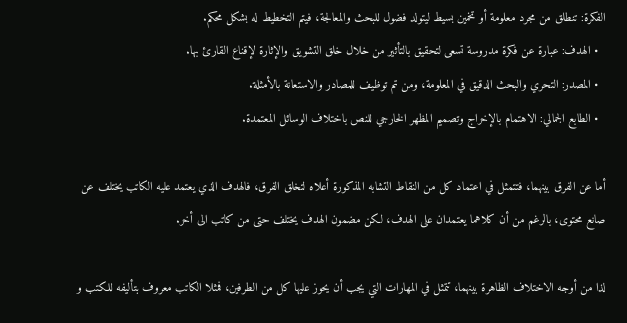الفكرة: تنطلق من مجرد معلومة أو تخمين بسيط ليتولد فضول للبحث والمعالجة، فيتم التخطيط له بشكل محكم.
  • الهدف: عبارة عن فكرة مدروسة تسعى لتحقيق بالتأثير من خلال خلق التشويق والإثارة لإقناع القارئ بها.
  • المصدر: التحري والبحث الدقيق في المعلومة، ومن تم توظيف للمصادر والاستعانة بالأمثلة.
  • الطابع الجمالي: الاهتمام بالإخراج وتصميم المظهر الخارجي للنص باختلاف الوسائل المعتمدة.

أما عن الفرق بينهما، فتتمثل في اعتماد كل من النقاط التشابه المذكورة أعلاه لتخلق الفرق، فالهدف الذي يعتمد عليه الكاتب يختلف عن صانع محتوى، بالرغم من أن كلاهما يعتمدان على الهدف، لكن مضمون الهدف يختلف حتى من كاتب الى أخر.

لذا من أوجه الاختلاف الظاهرة بينهما، تتمثل في المهارات التي يجب أن يحوز عليها كل من الطرفين، فمثلا الكاتب معروف بتأليفه للكتب و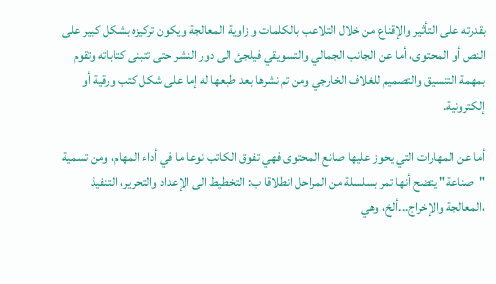بقدرته على التأثير والإقناع من خلال التلاعب بالكلمات و زاوية المعالجة ويكون تركيزه بشكل كبير على النص أو المحتوى، أما عن الجانب الجمالي والتسويقي فيلجئ الى دور النشر حتى تتبنى كتاباته وتقوم بمهمة التنسيق والتصميم للغلاف الخارجي ومن تم نشرها بعد طبعها له إما على شكل كتب ورقية أو إلكترونية.

أما عن المهارات التي يحوز عليها صانع المحتوى فهي تفوق الكاتب نوعا ما في أداء المهام، ومن تسمية "صناعة" يتضح أنها تمر بسلسلة من المراحل انطلاقا ب: التخطيط الى الإعداد والتحرير، التنفيذ ،المعالجة والإخراج...ألخ، وهي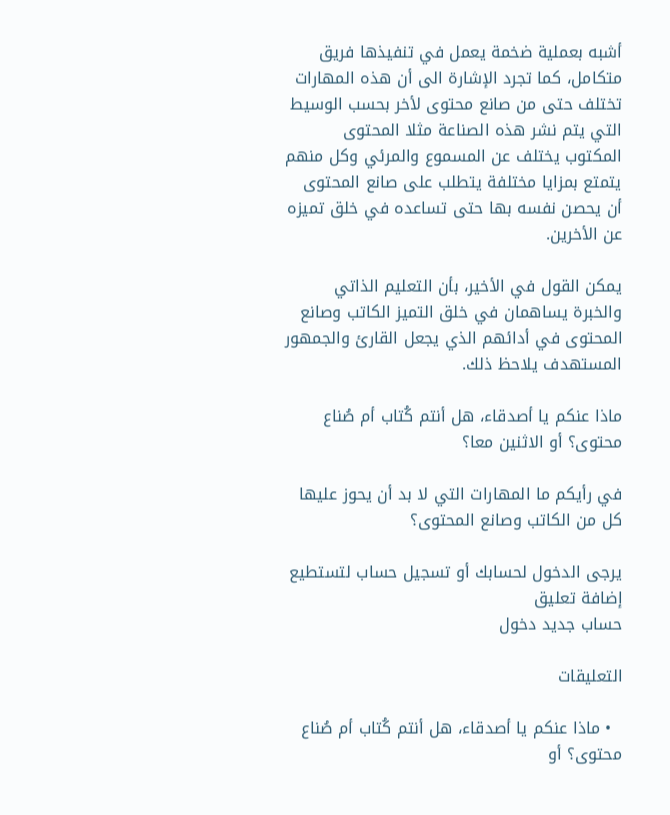أشبه بعملية ضخمة يعمل في تنفيذها فريق متكامل، كما تجرد الإشارة الى أن هذه المهارات تختلف حتى من صانع محتوى لأخر بحسب الوسيط التي يتم نشر هذه الصناعة مثلا المحتوى المكتوب يختلف عن المسموع والمرئي وكل منهم يتمتع بمزايا مختلفة يتطلب على صانع المحتوى أن يحصن نفسه بها حتى تساعده في خلق تميزه عن الأخرين.

يمكن القول في الأخير، بأن التعليم الذاتي والخبرة يساهمان في خلق التميز الكاتب وصانع المحتوى في أدائهم الذي يجعل القارئ والجمهور المستهدف يلاحظ ذلك.

ماذا عنكم يا أصدقاء، هل أنتم كُتاب أم صُناع محتوى؟ أو الاثنين معا؟

في رأيكم ما المهارات التي لا بد أن يحوز عليها كل من الكاتب وصانع المحتوى؟

يرجى الدخول لحسابك أو تسجيل حساب لتستطيع إضافة تعليق
حساب جديد دخول

التعليقات

  • ماذا عنكم يا أصدقاء، هل أنتم كُتاب أم صُناع محتوى؟ أو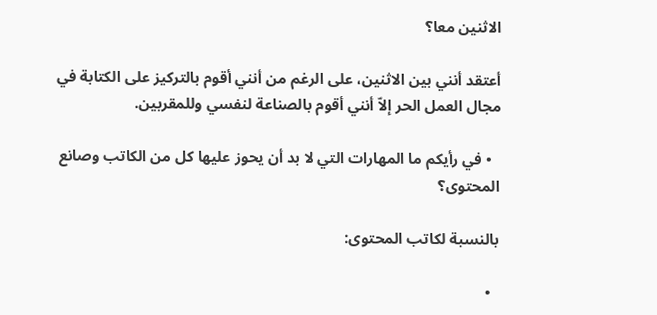الاثنين معا؟

أعتقد أنني بين الاثنين، على الرغم من أنني أقوم بالتركيز على الكتابة في مجال العمل الحر إلاّ أنني أقوم بالصناعة لنفسي وللمقربين.

  • في رأيكم ما المهارات التي لا بد أن يحوز عليها كل من الكاتب وصانع المحتوى؟

بالنسبة لكاتب المحتوى:

  •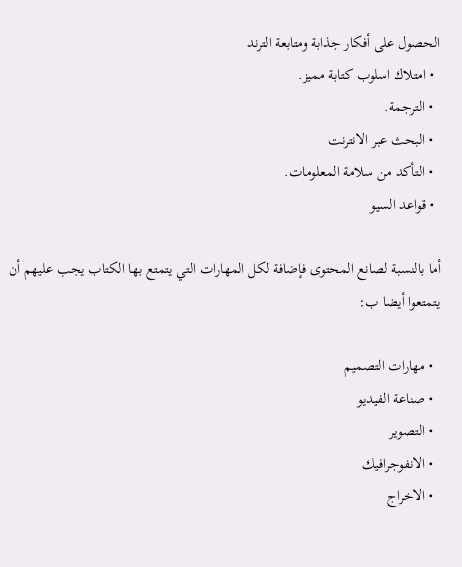الحصول على أفكار جذابة ومتابعة الترند
  • امتلاك اسلوب كتابة مميز.
  • الترجمة.
  • البحث عبر الانترنت
  • التأكد من سلامة المعلومات.
  • قواعد السيو

أما بالنسبة لصانع المحتوى فإضافة لكل المهارات التي يتمتع بها الكتاب يجب عليهم أن يتمتعوا أيضا ب:

  • مهارات التصميم
  • صناعة الفيديو
  • التصوير
  • الانفوجرافيك
  • الاخراج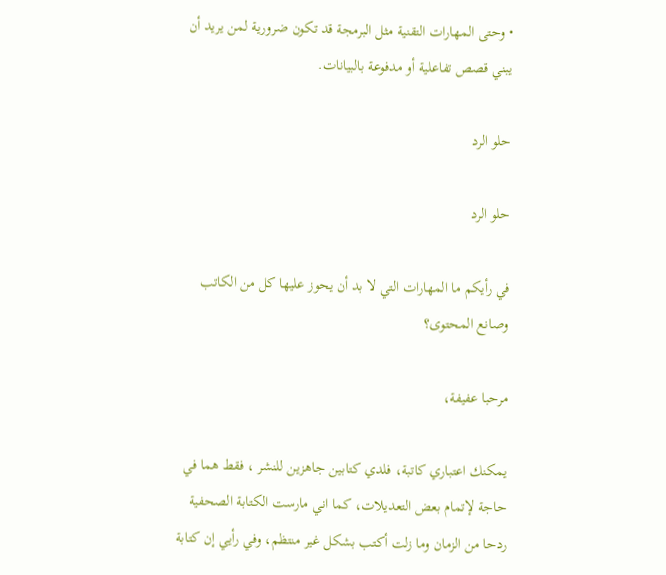• وحتى المهارات التقنية مثل البرمجة قد تكون ضرورية لمن يريد أن يبني قصص تفاعلية أو مدفوعة بالبيانات.

حلو الرد

حلو الرد

في رأيكم ما المهارات التي لا بد أن يحوز عليها كل من الكاتب وصانع المحتوى؟

مرحبا عفيفة،

يمكنك اعتباري كاتبة، فلدي كتابين جاهزين للنشر ، فقط هما في حاجة لإتمام بعض التعديلات، كما اني مارست الكتابة الصحفية ردحا من الزمان وما زلت أكتب بشكل غير منتظم، وفي رأيي إن كتابة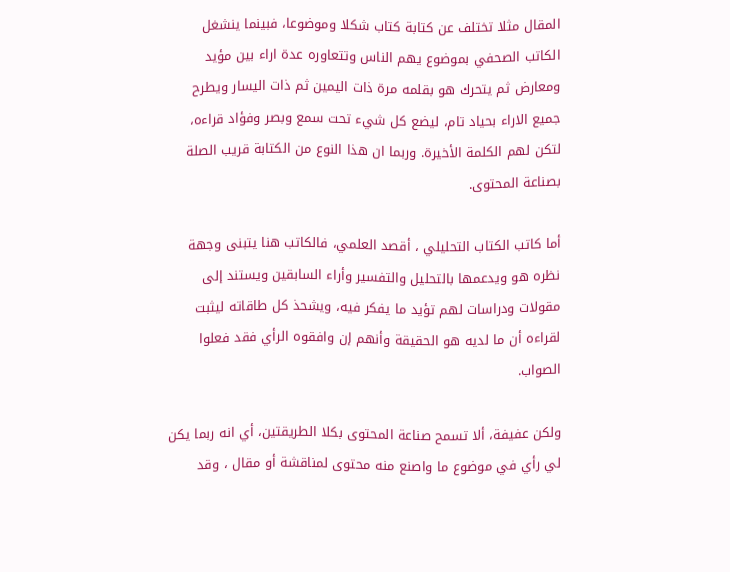المقال مثلا تختلف عن كتابة كتاب شكلا وموضوعا، فبينما ينشغل الكاتب الصحفي بموضوع يهم الناس وتتعاوره عدة اراء بين مؤيد ومعارض ثم يتحرك هو بقلمه مرة ذات اليمين ثم ذات اليسار ويطرح جميع الاراء بحياد تام، ليضع كل شيء تحت سمع وبصر وفؤاد قراءه، لتكن لهم الكلمة الأخيرة. وربما ان هذا النوع من الكتابة قريب الصلة بصناعة المحتوى.

أما كاتب الكتاب التحليلي ، أقصد العلمي، فالكاتب هنا يتبنى وجهة نظره هو ويدعمها بالتحليل والتفسير وأراء السابقين ويستند إلى مقولات ودراسات لهم تؤيد ما يفكر فيه، ويشحذ كل طاقاته ليثبت لقراءه أن ما لديه هو الحقيقة وأنهم إن وافقوه الرأي فقد فعلوا الصواب.

ولكن عفيفة، ألا تسمح صناعة المحتوى بكلا الطريقتين، أي انه ربما يكن لي رأي في موضوع ما واصنع منه محتوى لمناقشة أو مقال ، وقد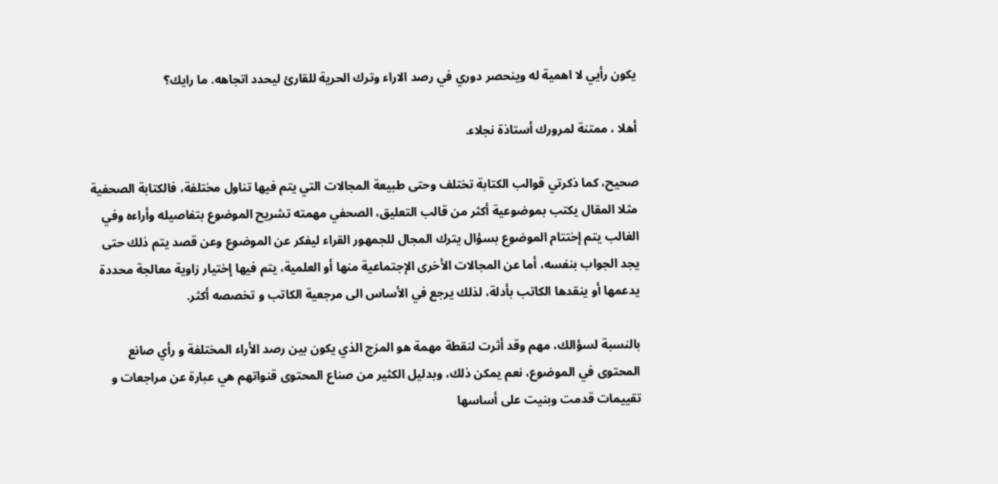يكون رأيي لا اهمية له وينحصر دوري في رصد الاراء وترك الحرية للقارئ ليحدد اتجاهه. ما رايك؟

أهلا ، ممتنة لمرورك أستاذة نجلاء.

صحيح، كما ذكرتي قوالب الكتابة تختلف وحتى طبيعة المجالات التي يتم فيها تناول مختلفة، فالكتابة الصحفية مثلا المقال يكتب بموضوعية أكثر من قالب التعليق، الصحفي مهمته تشريح الموضوع بتفاصيله وأراءه وفي الغالب يتم إختتام الموضوع بسؤال يترك المجال للجمهور القراء ليفكر عن الموضوع وعن قصد يتم ذلك حتى يجد الجواب بنفسه، أما عن المجالات الأخرى الإجتماعية منها أو العلمية، يتم فيها إختيار زاوية معالجة محددة يدعمها أو ينقدها الكاتب بأدلة، لذلك يرجع في الأساس الى مرجعية الكاتب و تخصصه أكثر.

بالنسبة لسؤالك، مهم وقد أثرت لنقطة مهمة هو المزج الذي يكون بين رصد الأراء المختلفة و رأي صانع المحتوى في الموضوع، نعم يمكن ذلك، وبدليل الكثير من صناع المحتوى قنواتهم هي عبارة عن مراجعات و تقييمات قدمت وبنيت على أساسها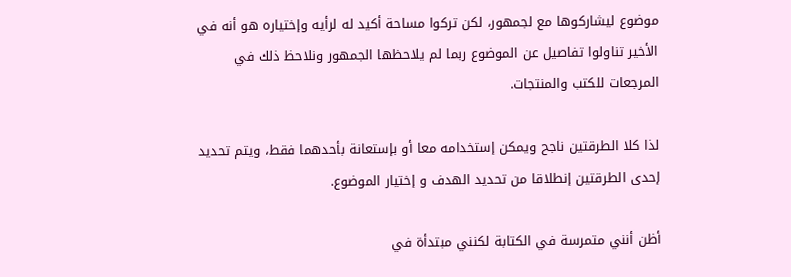موضوع ليشاركوها مع لجمهور، لكن تركوا مساحة أكيد له لرأيه وإختياره هو أنه في الأخير تناولوا تفاصيل عن الموضوع ربما لم يلاحظها الجمهور ونلاحظ ذلك في المرجعات للكتب والمنتجات.

لذا كلا الطرقتين ناجح ويمكن إستخدامه معا أو بإستعانة بأحدهما فقط، ويتم تحديد إحدى الطرقتين إنطلاقا من تحديد الهدف و إختيار الموضوع.

أظن أنني متمرسة في الكتابة لكنني مبتدأة في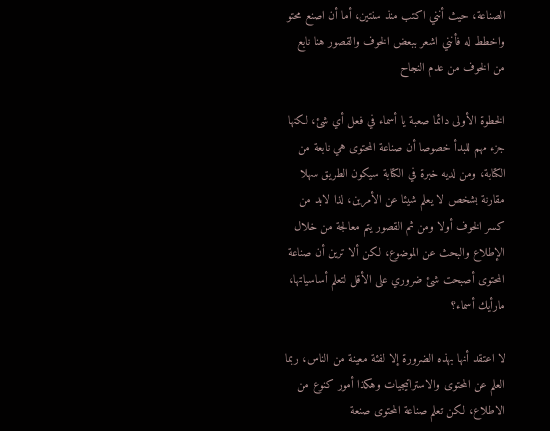الصناعة، حيث أنني اكتب منذ سنتين، أما أن اصنع محتو واخطط له فأنني اشعر ببعض الخوف والقصور هنا نابع من الخوف من عدم النجاح

الخطوة الأولى دائما صعبة يا أسماء في فعل أي شئ، لكنها جزء مهم للبدأ خصوصا أن صناعة المحتوى هي نابعة من الكتابة، ومن لديه خبرة في الكتابة سيكون الطريق سهلا مقارنة بشخص لا يعلم شيئا عن الأمرين، لذا لابد من كسر الخوف أولا ومن ثم القصور يتم معالجة من خلال الإطلاع والبحث عن الموضوع، لكن ألا ترين أن صناعة المحتوى أصبحت شئ ضروري على الأقل لتعلم أساسياتها، مارأيك أسماء؟

لا اعتقد أنها بهذه الضرورة إلا لفئة معينة من الناس، ربما العلم عن المحتوى والاستراتيجيات وهكذا أمور كنوع من الاطلاع، لكن تعلم صناعة المحتوى صنعة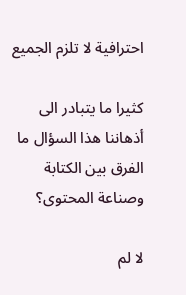احترافية لا تلزم الجميع

كثيرا ما يتبادر الى أذهاننا هذا السؤال ما الفرق بين الكتابة وصناعة المحتوى؟

لا لم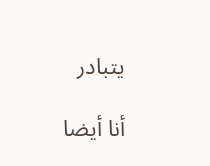يتبادر

أنا أيضا